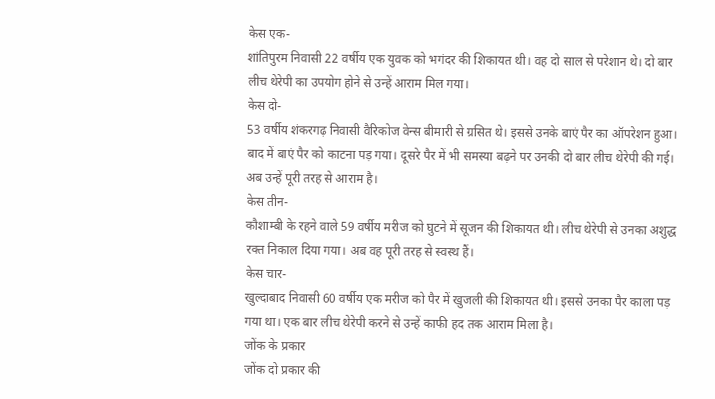केस एक-
शांतिपुरम निवासी 22 वर्षीय एक युवक को भगंदर की शिकायत थी। वह दो साल से परेशान थे। दो बार लीच थेरेपी का उपयोग होने से उन्हें आराम मिल गया।
केस दो-
53 वर्षीय शंकरगढ़ निवासी वैरिकोज वेन्स बीमारी से ग्रसित थे। इससे उनके बाएं पैर का ऑपरेशन हुआ। बाद में बाएं पैर को काटना पड़ गया। दूसरे पैर में भी समस्या बढ़ने पर उनकी दो बार लीच थेरेपी की गई। अब उन्हें पूरी तरह से आराम है।
केस तीन-
कौशाम्बी के रहने वाले 59 वर्षीय मरीज को घुटने में सूजन की शिकायत थी। लीच थेरेपी से उनका अशुद्ध रक्त निकाल दिया गया। अब वह पूरी तरह से स्वस्थ हैं।
केस चार-
खुल्दाबाद निवासी 60 वर्षीय एक मरीज को पैर में खुजली की शिकायत थी। इससे उनका पैर काला पड़ गया था। एक बार लीच थेरेपी करने से उन्हें काफी हद तक आराम मिला है।
जोंक के प्रकार
जोंक दो प्रकार की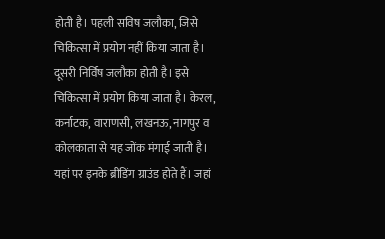होती है। पहली सविष जलौका, जिसे चिकित्सा में प्रयोग नहीं किया जाता है। दूसरी निर्विष जलौका होती है। इसे चिकित्सा में प्रयोग किया जाता है। केरल, कर्नाटक, वाराणसी, लखनऊ, नागपुर व कोलकाता से यह जोंक मंगाई जाती है। यहां पर इनके ब्रीडिंग ग्राउंड होते हैं। जहां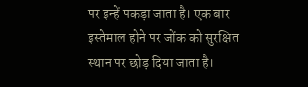पर इन्हें पकड़ा जाता है। एक बार इस्तेमाल होने पर जोंक को सुरक्षित स्थान पर छोड़ दिया जाता है।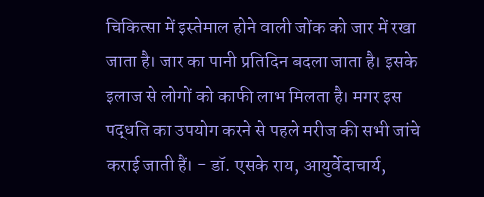चिकित्सा में इस्तेमाल होने वाली जोंक को जार में रखा जाता है। जार का पानी प्रतिदिन बदला जाता है। इसके इलाज से लोगों को काफी लाभ मिलता है। मगर इस पद्धति का उपयोग करने से पहले मरीज की सभी जांचे कराई जाती हैं। - डॉ. एसके राय, आयुर्वेदाचार्य,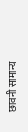छावनी सामान्य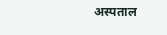अस्पताल